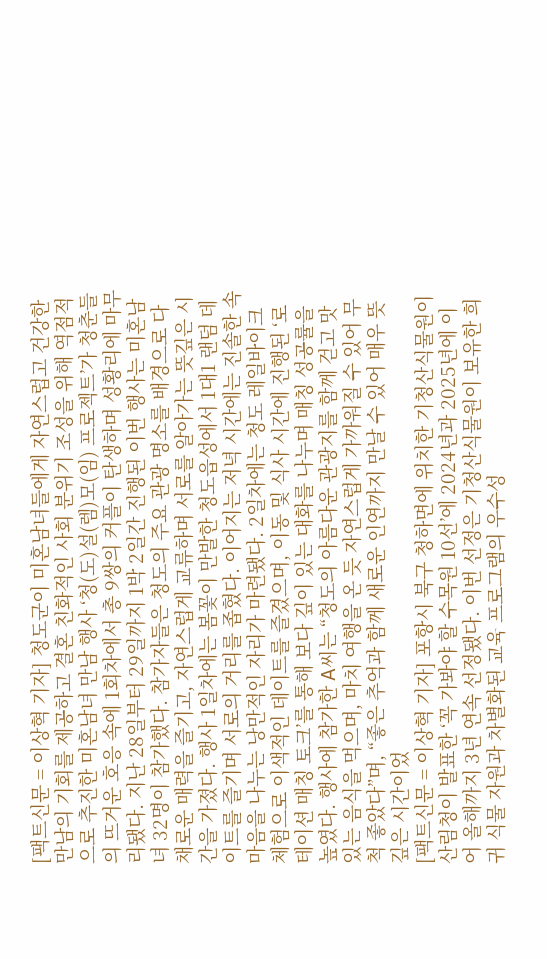[팩트신문 = 이상혁 기자] 청도군이 미혼남녀들에게 자연스럽고 건강한 만남의 기회를 제공하고 결혼 친화적인 사회 분위기 조성을 위해 역점적으로 추진한 미혼남녀 만남 행사 ‘청(도)설(렘)모(임) 프로젝트’가 청춘들의 뜨거운 호응 속에 1회차에서 총 9쌍의 커플이 탄생하며 성황리에 마무리됐다. 지난 28일부터 29일까지 1박 2일간 진행된 이번 행사는 미혼남녀 32명이 참가했다. 참가자들은 청도의 주요 관광 명소를 배경으로 다채로운 매력을 즐기고, 자연스럽게 교류하며 서로를 알아가는 뜻깊은 시간을 가졌다. 행사 1일차에는 봄꽃이 만발한 청도읍성에서 1대1 랜덤 데이트를 즐기며 서로의 거리를 좁혔다. 이어지는 저녁 시간에는 진솔한 속마음을 나누는 낭만적인 자리가 마련됐다. 2일차에는 청도 레일바이크 체험으로 이색적인 데이트를 즐겼으며, 이동 및 식사 시간에 진행된 ‘로테이션 매칭 토크’를 통해 보다 깊이 있는 대화를 나누며 매칭 성공률을 높였다. 행사에 참가한 A씨는 “청도의 아름다운 관광지를 함께 걷고 맛있는 음식을 먹으며, 마치 여행을 온 듯 자연스럽게 가까워질 수 있어 무척 좋았다”며, “좋은 추억과 함께 새로운 인연까지 만날 수 있어 매우 뜻깊은 시간이었
[팩트신문 = 이상혁 기자] 포항시 북구 청하면에 위치한 기청산식물원이 산림청이 발표한 ‘꼭 가봐야 할 수목원 10선’에 2024년과 2025년에 이어 올해까지 3년 연속 선정됐다. 이번 선정은 기청산식물원이 보유한 희귀 식물 자원과 차별화된 교육 프로그램의 우수성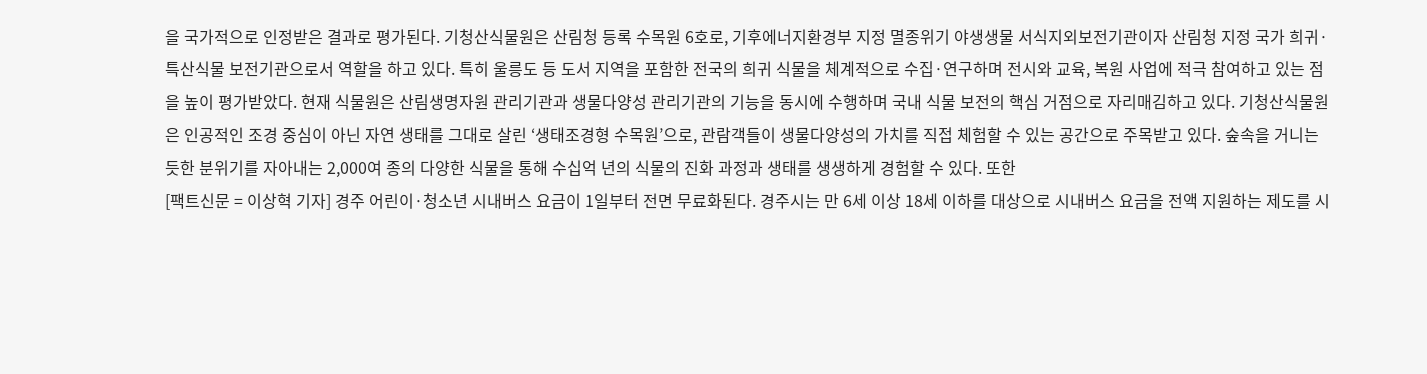을 국가적으로 인정받은 결과로 평가된다. 기청산식물원은 산림청 등록 수목원 6호로, 기후에너지환경부 지정 멸종위기 야생생물 서식지외보전기관이자 산림청 지정 국가 희귀·특산식물 보전기관으로서 역할을 하고 있다. 특히 울릉도 등 도서 지역을 포함한 전국의 희귀 식물을 체계적으로 수집·연구하며 전시와 교육, 복원 사업에 적극 참여하고 있는 점을 높이 평가받았다. 현재 식물원은 산림생명자원 관리기관과 생물다양성 관리기관의 기능을 동시에 수행하며 국내 식물 보전의 핵심 거점으로 자리매김하고 있다. 기청산식물원은 인공적인 조경 중심이 아닌 자연 생태를 그대로 살린 ‘생태조경형 수목원’으로, 관람객들이 생물다양성의 가치를 직접 체험할 수 있는 공간으로 주목받고 있다. 숲속을 거니는 듯한 분위기를 자아내는 2,000여 종의 다양한 식물을 통해 수십억 년의 식물의 진화 과정과 생태를 생생하게 경험할 수 있다. 또한
[팩트신문 = 이상혁 기자] 경주 어린이·청소년 시내버스 요금이 1일부터 전면 무료화된다. 경주시는 만 6세 이상 18세 이하를 대상으로 시내버스 요금을 전액 지원하는 제도를 시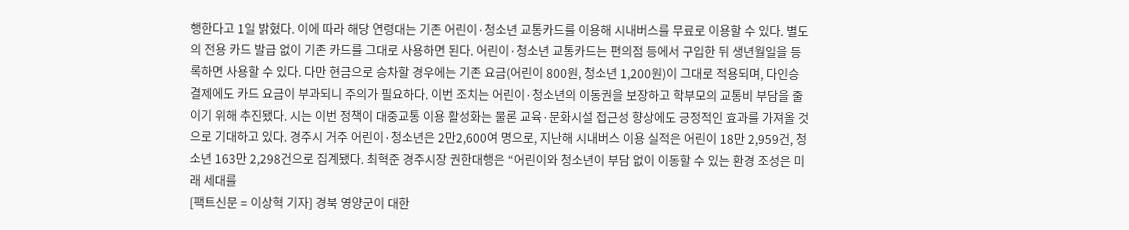행한다고 1일 밝혔다. 이에 따라 해당 연령대는 기존 어린이·청소년 교통카드를 이용해 시내버스를 무료로 이용할 수 있다. 별도의 전용 카드 발급 없이 기존 카드를 그대로 사용하면 된다. 어린이·청소년 교통카드는 편의점 등에서 구입한 뒤 생년월일을 등록하면 사용할 수 있다. 다만 현금으로 승차할 경우에는 기존 요금(어린이 800원, 청소년 1,200원)이 그대로 적용되며, 다인승 결제에도 카드 요금이 부과되니 주의가 필요하다. 이번 조치는 어린이·청소년의 이동권을 보장하고 학부모의 교통비 부담을 줄이기 위해 추진됐다. 시는 이번 정책이 대중교통 이용 활성화는 물론 교육·문화시설 접근성 향상에도 긍정적인 효과를 가져올 것으로 기대하고 있다. 경주시 거주 어린이·청소년은 2만2,600여 명으로, 지난해 시내버스 이용 실적은 어린이 18만 2,959건, 청소년 163만 2,298건으로 집계됐다. 최혁준 경주시장 권한대행은 “어린이와 청소년이 부담 없이 이동할 수 있는 환경 조성은 미래 세대를
[팩트신문 = 이상혁 기자] 경북 영양군이 대한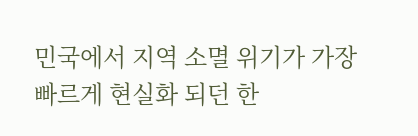민국에서 지역 소멸 위기가 가장 빠르게 현실화 되던 한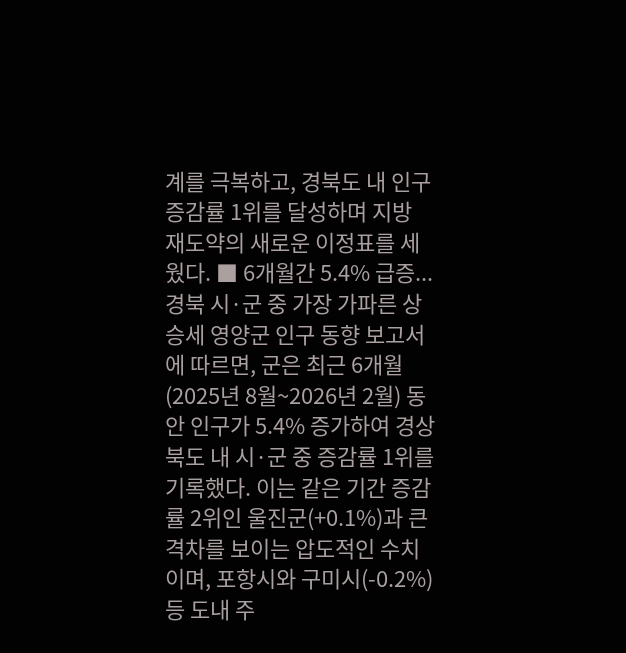계를 극복하고, 경북도 내 인구 증감률 1위를 달성하며 지방 재도약의 새로운 이정표를 세웠다. ■ 6개월간 5.4% 급증... 경북 시·군 중 가장 가파른 상승세 영양군 인구 동향 보고서에 따르면, 군은 최근 6개월(2025년 8월~2026년 2월) 동안 인구가 5.4% 증가하여 경상북도 내 시·군 중 증감률 1위를 기록했다. 이는 같은 기간 증감률 2위인 울진군(+0.1%)과 큰 격차를 보이는 압도적인 수치이며, 포항시와 구미시(-0.2%) 등 도내 주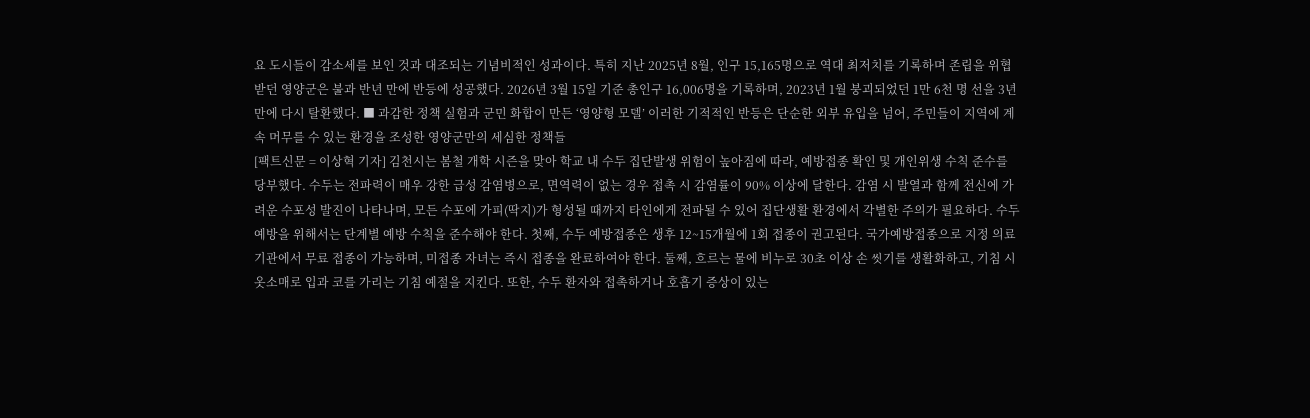요 도시들이 감소세를 보인 것과 대조되는 기념비적인 성과이다. 특히 지난 2025년 8월, 인구 15,165명으로 역대 최저치를 기록하며 존립을 위협받던 영양군은 불과 반년 만에 반등에 성공했다. 2026년 3월 15일 기준 총인구 16,006명을 기록하며, 2023년 1월 붕괴되었던 1만 6천 명 선을 3년 만에 다시 탈환했다. ■ 과감한 정책 실험과 군민 화합이 만든 ‘영양형 모델’ 이러한 기적적인 반등은 단순한 외부 유입을 넘어, 주민들이 지역에 계속 머무를 수 있는 환경을 조성한 영양군만의 세심한 정책들
[팩트신문 = 이상혁 기자] 김천시는 봄철 개학 시즌을 맞아 학교 내 수두 집단발생 위험이 높아짐에 따라, 예방접종 확인 및 개인위생 수칙 준수를 당부했다. 수두는 전파력이 매우 강한 급성 감염병으로, 면역력이 없는 경우 접촉 시 감염률이 90% 이상에 달한다. 감염 시 발열과 함께 전신에 가려운 수포성 발진이 나타나며, 모든 수포에 가피(딱지)가 형성될 때까지 타인에게 전파될 수 있어 집단생활 환경에서 각별한 주의가 필요하다. 수두 예방을 위해서는 단계별 예방 수칙을 준수해야 한다. 첫째, 수두 예방접종은 생후 12~15개월에 1회 접종이 권고된다. 국가예방접종으로 지정 의료기관에서 무료 접종이 가능하며, 미접종 자녀는 즉시 접종을 완료하여야 한다. 둘째, 흐르는 물에 비누로 30초 이상 손 씻기를 생활화하고, 기침 시 옷소매로 입과 코를 가리는 기침 예절을 지킨다. 또한, 수두 환자와 접촉하거나 호흡기 증상이 있는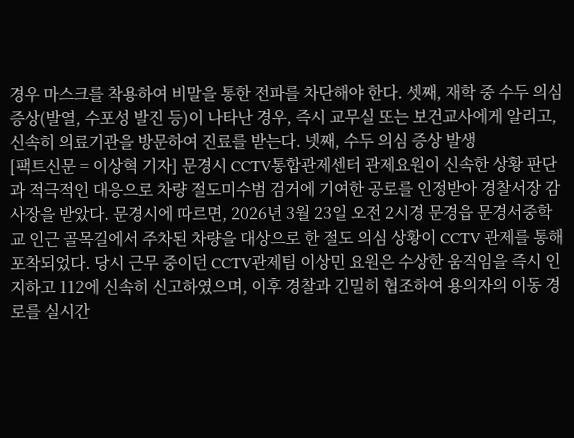경우 마스크를 착용하여 비말을 통한 전파를 차단해야 한다. 셋째, 재학 중 수두 의심 증상(발열, 수포성 발진 등)이 나타난 경우, 즉시 교무실 또는 보건교사에게 알리고, 신속히 의료기관을 방문하여 진료를 받는다. 넷째, 수두 의심 증상 발생
[팩트신문 = 이상혁 기자] 문경시 CCTV통합관제센터 관제요원이 신속한 상황 판단과 적극적인 대응으로 차량 절도미수범 검거에 기여한 공로를 인정받아 경찰서장 감사장을 받았다. 문경시에 따르면, 2026년 3월 23일 오전 2시경 문경읍 문경서중학교 인근 골목길에서 주차된 차량을 대상으로 한 절도 의심 상황이 CCTV 관제를 통해 포착되었다. 당시 근무 중이던 CCTV관제팀 이상민 요원은 수상한 움직임을 즉시 인지하고 112에 신속히 신고하였으며, 이후 경찰과 긴밀히 협조하여 용의자의 이동 경로를 실시간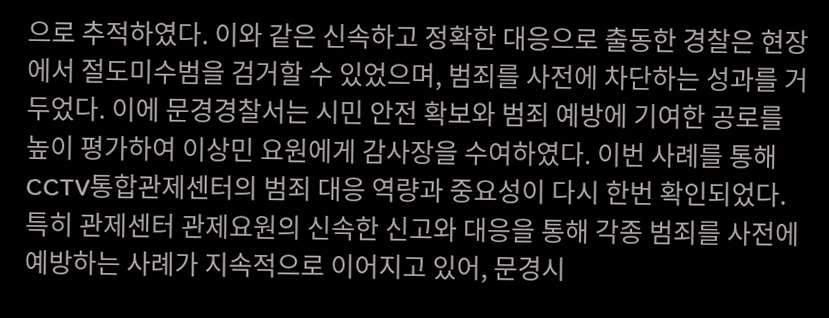으로 추적하였다. 이와 같은 신속하고 정확한 대응으로 출동한 경찰은 현장에서 절도미수범을 검거할 수 있었으며, 범죄를 사전에 차단하는 성과를 거두었다. 이에 문경경찰서는 시민 안전 확보와 범죄 예방에 기여한 공로를 높이 평가하여 이상민 요원에게 감사장을 수여하였다. 이번 사례를 통해 CCTV통합관제센터의 범죄 대응 역량과 중요성이 다시 한번 확인되었다. 특히 관제센터 관제요원의 신속한 신고와 대응을 통해 각종 범죄를 사전에 예방하는 사례가 지속적으로 이어지고 있어, 문경시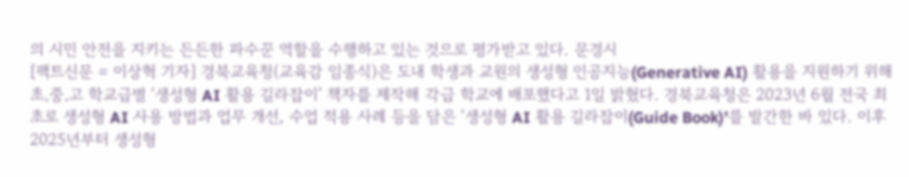의 시민 안전을 지키는 든든한 파수꾼 역할을 수행하고 있는 것으로 평가받고 있다. 문경시
[팩트신문 = 이상혁 기자] 경북교육청(교육감 임종식)은 도내 학생과 교원의 생성형 인공지능(Generative AI) 활용을 지원하기 위해 초․중․고 학교급별 ‘생성형 AI 활용 길라잡이’ 책자를 제작해 각급 학교에 배포했다고 1일 밝혔다. 경북교육청은 2023년 6월 전국 최초로 생성형 AI 사용 방법과 업무 개선, 수업 적용 사례 등을 담은 ‘생성형 AI 활용 길라잡이(Guide Book)’를 발간한 바 있다. 이후 2025년부터 생성형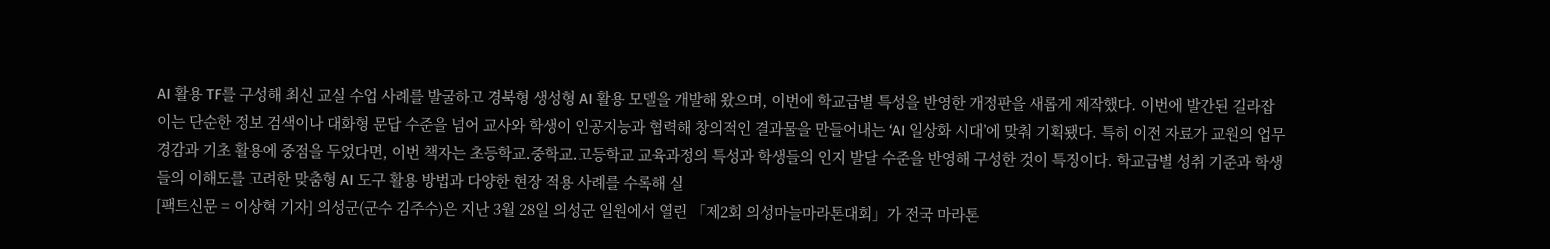AI 활용 TF를 구성해 최신 교실 수업 사례를 발굴하고 경북형 생성형 AI 활용 모델을 개발해 왔으며, 이번에 학교급별 특성을 반영한 개정판을 새롭게 제작했다. 이번에 발간된 길라잡이는 단순한 정보 검색이나 대화형 문답 수준을 넘어 교사와 학생이 인공지능과 협력해 창의적인 결과물을 만들어내는 ‘AI 일상화 시대’에 맞춰 기획됐다. 특히 이전 자료가 교원의 업무 경감과 기초 활용에 중점을 두었다면, 이번 책자는 초등학교․중학교․고등학교 교육과정의 특성과 학생들의 인지 발달 수준을 반영해 구성한 것이 특징이다. 학교급별 성취 기준과 학생들의 이해도를 고려한 맞춤형 AI 도구 활용 방법과 다양한 현장 적용 사례를 수록해 실
[팩트신문 = 이상혁 기자] 의성군(군수 김주수)은 지난 3월 28일 의성군 일원에서 열린 「제2회 의성마늘마라톤대회」가 전국 마라톤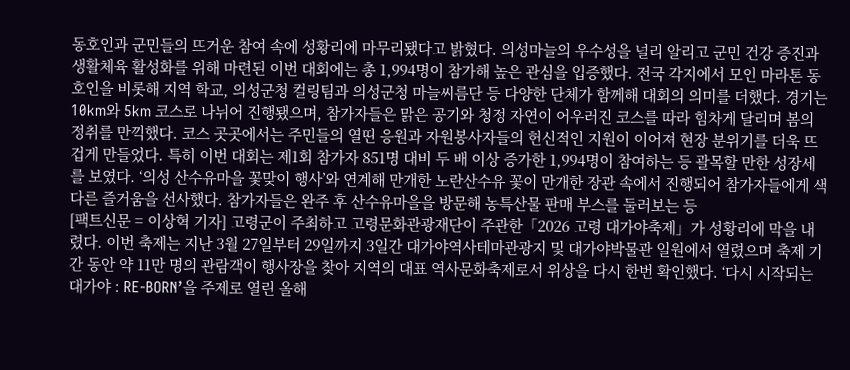동호인과 군민들의 뜨거운 참여 속에 성황리에 마무리됐다고 밝혔다. 의성마늘의 우수성을 널리 알리고 군민 건강 증진과 생활체육 활성화를 위해 마련된 이번 대회에는 총 1,994명이 참가해 높은 관심을 입증했다. 전국 각지에서 모인 마라톤 동호인을 비롯해 지역 학교, 의성군청 컬링팀과 의성군청 마늘씨름단 등 다양한 단체가 함께해 대회의 의미를 더했다. 경기는 10km와 5km 코스로 나뉘어 진행됐으며, 참가자들은 맑은 공기와 청정 자연이 어우러진 코스를 따라 힘차게 달리며 봄의 정취를 만끽했다. 코스 곳곳에서는 주민들의 열띤 응원과 자원봉사자들의 헌신적인 지원이 이어져 현장 분위기를 더욱 뜨겁게 만들었다. 특히 이번 대회는 제1회 참가자 851명 대비 두 배 이상 증가한 1,994명이 참여하는 등 괄목할 만한 성장세를 보였다. ‘의성 산수유마을 꽃맞이 행사’와 연계해 만개한 노란산수유 꽃이 만개한 장관 속에서 진행되어 참가자들에게 색다른 즐거움을 선사했다. 참가자들은 완주 후 산수유마을을 방문해 농특산물 판매 부스를 둘러보는 등
[팩트신문 = 이상혁 기자] 고령군이 주최하고 고령문화관광재단이 주관한「2026 고령 대가야축제」가 성황리에 막을 내렸다. 이번 축제는 지난 3월 27일부터 29일까지 3일간 대가야역사테마관광지 및 대가야박물관 일원에서 열렸으며 축제 기간 동안 약 11만 명의 관람객이 행사장을 찾아 지역의 대표 역사문화축제로서 위상을 다시 한번 확인했다. ‘다시 시작되는 대가야 : RE-BORN’을 주제로 열린 올해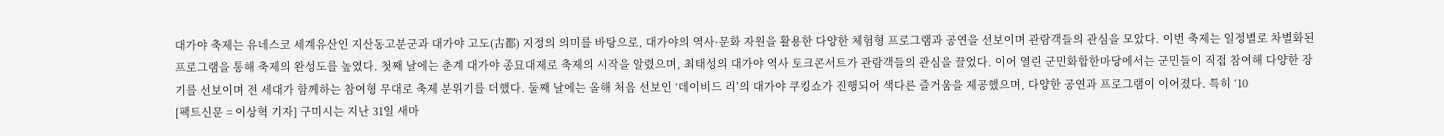대가야 축제는 유네스코 세계유산인 지산동고분군과 대가야 고도(古都) 지정의 의미를 바탕으로, 대가야의 역사·문화 자원을 활용한 다양한 체험형 프로그램과 공연을 선보이며 관람객들의 관심을 모았다. 이번 축제는 일정별로 차별화된 프로그램을 통해 축제의 완성도를 높였다. 첫째 날에는 춘계 대가야 종묘대제로 축제의 시작을 알렸으며, 최태성의 대가야 역사 토크콘서트가 관람객들의 관심을 끌었다. 이어 열린 군민화합한마당에서는 군민들이 직접 참여해 다양한 장기를 선보이며 전 세대가 함께하는 참여형 무대로 축제 분위기를 더했다. 둘째 날에는 올해 처음 선보인 ‘데이비드 리’의 대가야 쿠킹쇼가 진행되어 색다른 즐거움을 제공했으며, 다양한 공연과 프로그램이 이어졌다. 특히 ‘10
[팩트신문 = 이상혁 기자] 구미시는 지난 31일 새마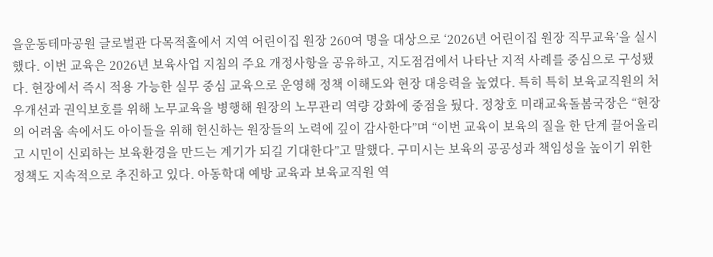을운동테마공원 글로벌관 다목적홀에서 지역 어린이집 원장 260여 명을 대상으로 ‘2026년 어린이집 원장 직무교육’을 실시했다. 이번 교육은 2026년 보육사업 지침의 주요 개정사항을 공유하고, 지도점검에서 나타난 지적 사례를 중심으로 구성됐다. 현장에서 즉시 적용 가능한 실무 중심 교육으로 운영해 정책 이해도와 현장 대응력을 높였다. 특히 특히 보육교직원의 처우개선과 권익보호를 위해 노무교육을 병행해 원장의 노무관리 역량 강화에 중점을 뒀다. 정창호 미래교육돌봄국장은 “현장의 어려움 속에서도 아이들을 위해 헌신하는 원장들의 노력에 깊이 감사한다”며 “이번 교육이 보육의 질을 한 단계 끌어올리고 시민이 신뢰하는 보육환경을 만드는 계기가 되길 기대한다”고 말했다. 구미시는 보육의 공공성과 책임성을 높이기 위한 정책도 지속적으로 추진하고 있다. 아동학대 예방 교육과 보육교직원 역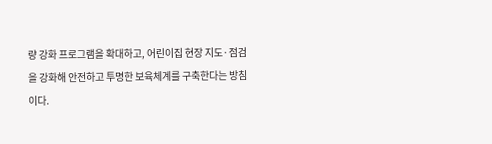량 강화 프로그램을 확대하고, 어린이집 현장 지도·점검을 강화해 안전하고 투명한 보육체계를 구축한다는 방침이다.